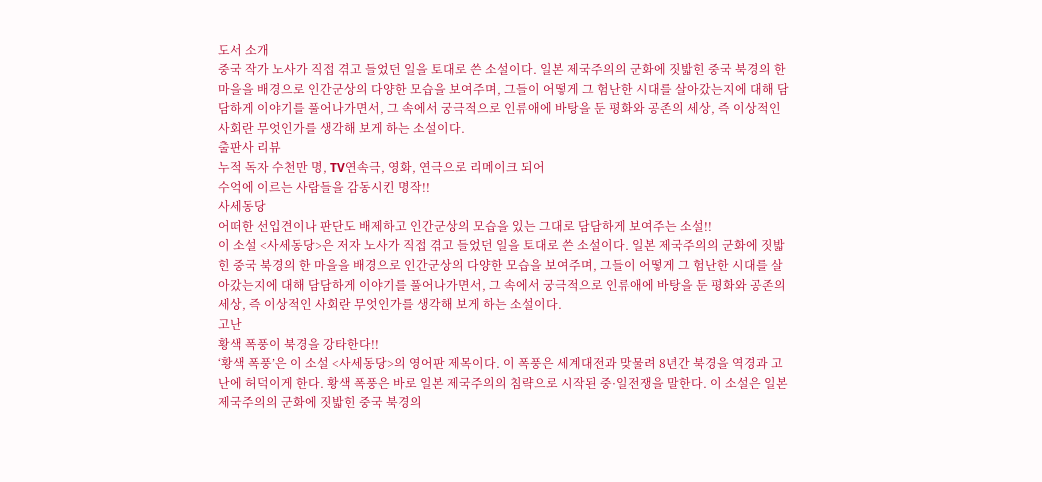도서 소개
중국 작가 노사가 직접 겪고 들었던 일을 토대로 쓴 소설이다. 일본 제국주의의 군화에 짓밟힌 중국 북경의 한 마을을 배경으로 인간군상의 다양한 모습을 보여주며, 그들이 어떻게 그 험난한 시대를 살아갔는지에 대해 담담하게 이야기를 풀어나가면서, 그 속에서 궁극적으로 인류애에 바탕을 둔 평화와 공존의 세상, 즉 이상적인 사회란 무엇인가를 생각해 보게 하는 소설이다.
출판사 리뷰
누적 독자 수천만 명, TV연속극, 영화, 연극으로 리메이크 되어
수억에 이르는 사람들을 감동시킨 명작!!
사세동당
어떠한 선입견이나 판단도 배제하고 인간군상의 모습을 있는 그대로 담담하게 보여주는 소설!!
이 소설 <사세동당>은 저자 노사가 직접 겪고 들었던 일을 토대로 쓴 소설이다. 일본 제국주의의 군화에 짓밟힌 중국 북경의 한 마을을 배경으로 인간군상의 다양한 모습을 보여주며, 그들이 어떻게 그 험난한 시대를 살아갔는지에 대해 담담하게 이야기를 풀어나가면서, 그 속에서 궁극적으로 인류애에 바탕을 둔 평화와 공존의 세상, 즉 이상적인 사회란 무엇인가를 생각해 보게 하는 소설이다.
고난
황색 폭풍이 북경을 강타한다!!
‘황색 폭풍’은 이 소설 <사세동당>의 영어판 제목이다. 이 폭풍은 세계대전과 맞물려 8년간 북경을 역경과 고난에 허덕이게 한다. 황색 폭풍은 바로 일본 제국주의의 침략으로 시작된 중·일전쟁을 말한다. 이 소설은 일본 제국주의의 군화에 짓밟힌 중국 북경의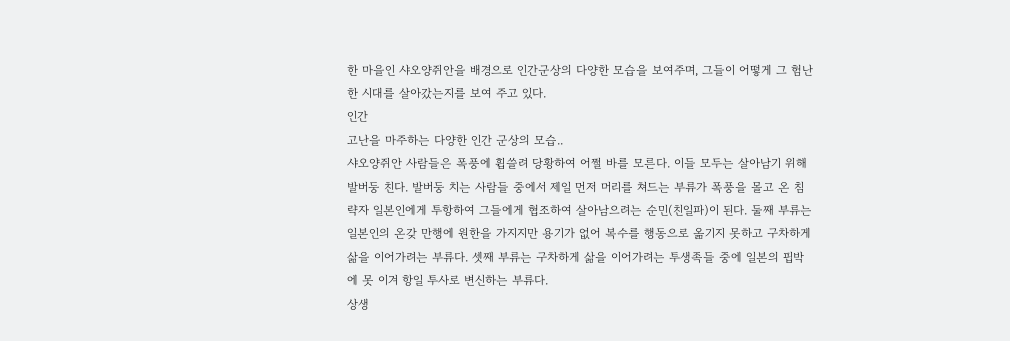한 마을인 샤오양쥐안을 배경으로 인간군상의 다양한 모습을 보여주며, 그들이 어떻게 그 험난한 시대를 살아갔는지를 보여 주고 있다.
인간
고난을 마주하는 다양한 인간 군상의 모습..
샤오양쥐안 사람들은 폭풍에 휩쓸려 당황하여 어쩔 바를 모른다. 이들 모두는 살아남기 위해 발버둥 친다. 발버둥 치는 사람들 중에서 제일 먼저 머리를 쳐드는 부류가 폭풍을 몰고 온 침략자 일본인에게 투항하여 그들에게 협조하여 살아남으려는 순민(친일파)이 된다. 둘째 부류는 일본인의 온갖 만행에 원한을 가지지만 용기가 없어 복수를 행동으로 옮기지 못하고 구차하게 삶을 이어가려는 부류다. 셋째 부류는 구차하게 삶을 이어가려는 투생족들 중에 일본의 핍박에 못 이겨 항일 투사로 변신하는 부류다.
상생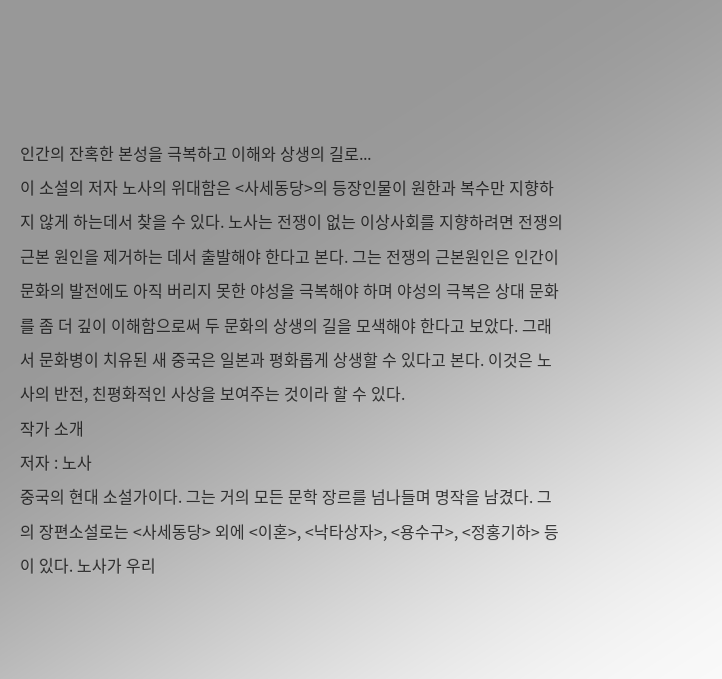인간의 잔혹한 본성을 극복하고 이해와 상생의 길로...
이 소설의 저자 노사의 위대함은 <사세동당>의 등장인물이 원한과 복수만 지향하지 않게 하는데서 찾을 수 있다. 노사는 전쟁이 없는 이상사회를 지향하려면 전쟁의 근본 원인을 제거하는 데서 출발해야 한다고 본다. 그는 전쟁의 근본원인은 인간이 문화의 발전에도 아직 버리지 못한 야성을 극복해야 하며 야성의 극복은 상대 문화를 좀 더 깊이 이해함으로써 두 문화의 상생의 길을 모색해야 한다고 보았다. 그래서 문화병이 치유된 새 중국은 일본과 평화롭게 상생할 수 있다고 본다. 이것은 노사의 반전, 친평화적인 사상을 보여주는 것이라 할 수 있다.
작가 소개
저자 : 노사
중국의 현대 소설가이다. 그는 거의 모든 문학 장르를 넘나들며 명작을 남겼다. 그의 장편소설로는 <사세동당> 외에 <이혼>, <낙타상자>, <용수구>, <정홍기하> 등이 있다. 노사가 우리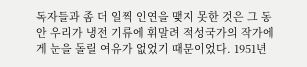독자들과 좀 더 일찍 인연을 맺지 못한 것은 그 동안 우리가 냉전 기류에 휘말려 적성국가의 작가에게 눈을 돌릴 여유가 없었기 때문이었다. 1951년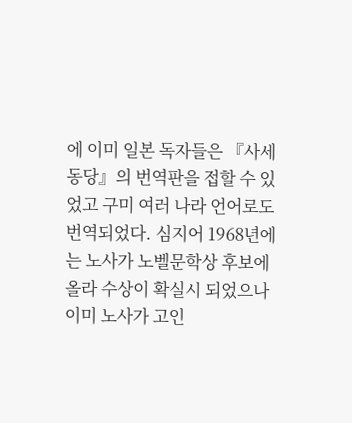에 이미 일본 독자들은 『사세동당』의 번역판을 접할 수 있었고 구미 여러 나라 언어로도 번역되었다. 심지어 1968년에는 노사가 노벨문학상 후보에 올라 수상이 확실시 되었으나 이미 노사가 고인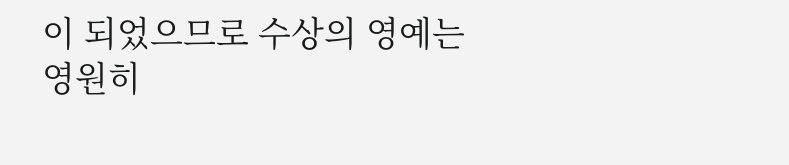이 되었으므로 수상의 영예는 영원히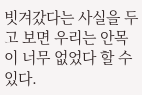빗겨갔다는 사실을 두고 보면 우리는 안목이 너무 없었다 할 수 있다.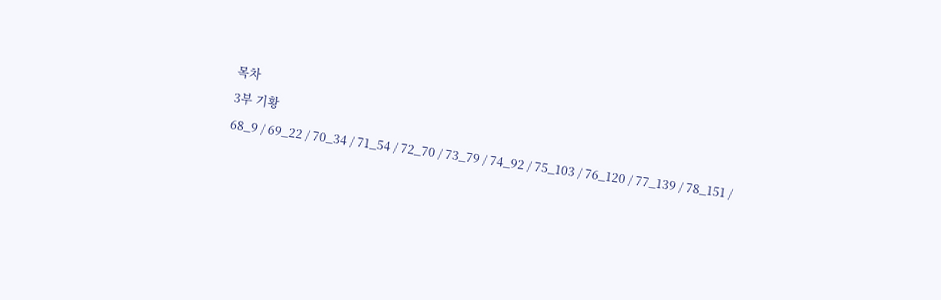목차
3부 기황
68_9 / 69_22 / 70_34 / 71_54 / 72_70 / 73_79 / 74_92 / 75_103 / 76_120 / 77_139 / 78_151 /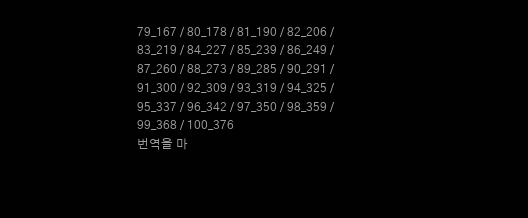79_167 / 80_178 / 81_190 / 82_206 / 83_219 / 84_227 / 85_239 / 86_249 / 87_260 / 88_273 / 89_285 / 90_291 / 91_300 / 92_309 / 93_319 / 94_325 / 95_337 / 96_342 / 97_350 / 98_359 / 99_368 / 100_376
번역을 마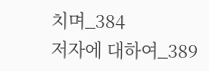치며_384
저자에 대하여_389